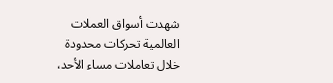شهدت أسواق العملات العالمية تحركات محدودة خلال تعاملات مساء الأحد،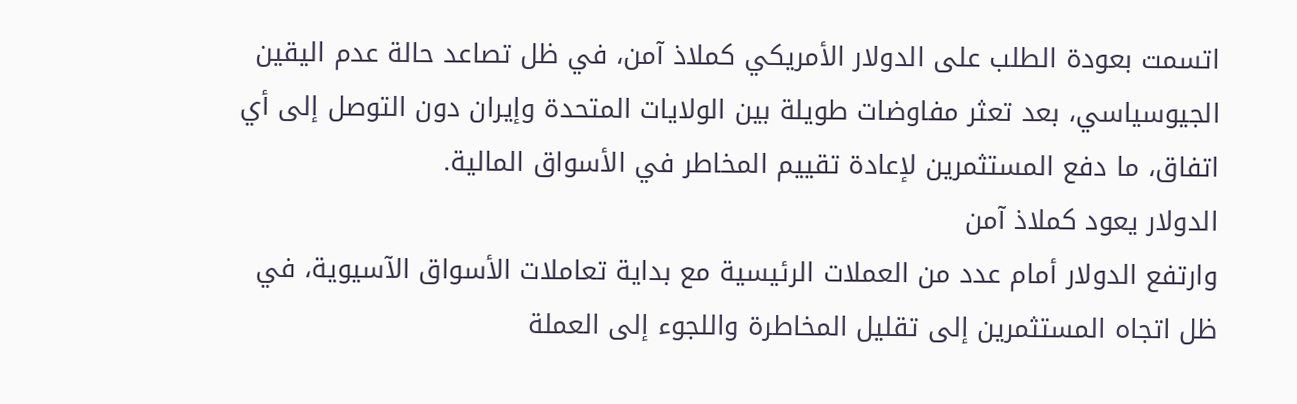اتسمت بعودة الطلب على الدولار الأمريكي كملاذ آمن، في ظل تصاعد حالة عدم اليقين الجيوسياسي، بعد تعثر مفاوضات طويلة بين الولايات المتحدة وإيران دون التوصل إلى أي اتفاق، ما دفع المستثمرين لإعادة تقييم المخاطر في الأسواق المالية.
الدولار يعود كملاذ آمن
وارتفع الدولار أمام عدد من العملات الرئيسية مع بداية تعاملات الأسواق الآسيوية، في ظل اتجاه المستثمرين إلى تقليل المخاطرة واللجوء إلى العملة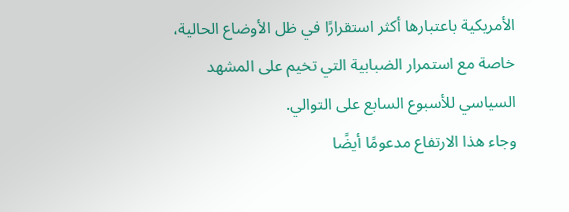الأمريكية باعتبارها أكثر استقرارًا في ظل الأوضاع الحالية، خاصة مع استمرار الضبابية التي تخيم على المشهد السياسي للأسبوع السابع على التوالي.
وجاء هذا الارتفاع مدعومًا أيضًا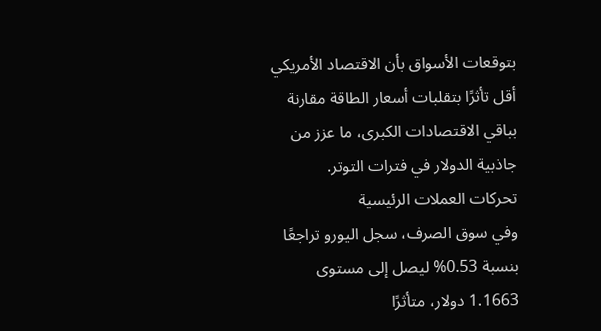بتوقعات الأسواق بأن الاقتصاد الأمريكي أقل تأثرًا بتقلبات أسعار الطاقة مقارنة بباقي الاقتصادات الكبرى، ما عزز من جاذبية الدولار في فترات التوتر.
تحركات العملات الرئيسية
وفي سوق الصرف، سجل اليورو تراجعًا بنسبة 0.53% ليصل إلى مستوى 1.1663 دولار، متأثرًا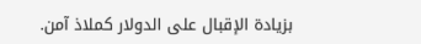بزيادة الإقبال على الدولار كملاذ آمن.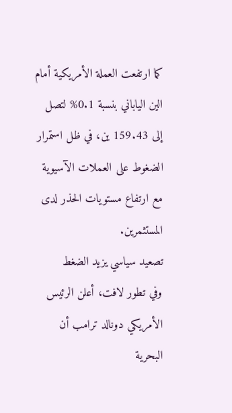كما ارتفعت العملة الأمريكية أمام الين الياباني بنسبة 0.1% لتصل إلى 159.43 ين، في ظل استمرار الضغوط على العملات الآسيوية مع ارتفاع مستويات الحذر لدى المستثمرين.
تصعيد سياسي يزيد الضغط
وفي تطور لافت، أعلن الرئيس الأمريكي دونالد ترامب أن البحرية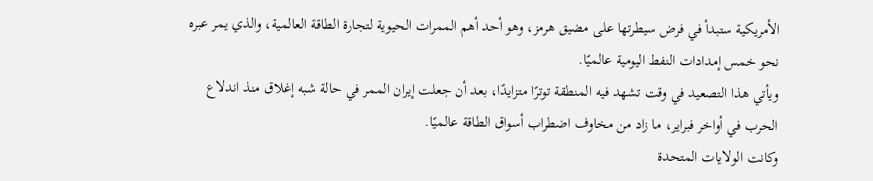الأمريكية ستبدأ في فرض سيطرتها على مضيق هرمز، وهو أحد أهم الممرات الحيوية لتجارة الطاقة العالمية، والذي يمر عبره نحو خمس إمدادات النفط اليومية عالميًا.
ويأتي هذا التصعيد في وقت تشهد فيه المنطقة توترًا متزايدًا، بعد أن جعلت إيران الممر في حالة شبه إغلاق منذ اندلاع الحرب في أواخر فبراير، ما زاد من مخاوف اضطراب أسواق الطاقة عالميًا.
وكانت الولايات المتحدة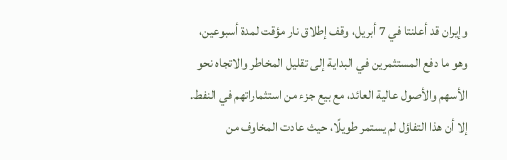وإيران قد أعلنتا في 7 أبريل، وقف إطلاق نار مؤقت لمدة أسبوعين، وهو ما دفع المستثمرين في البداية إلى تقليل المخاطر والاتجاه نحو الأسهم والأصول عالية العائد، مع بيع جزء من استثماراتهم في النفط.
إلا أن هذا التفاؤل لم يستمر طويلًا، حيث عادت المخاوف من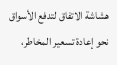هشاشة الاتفاق لتدفع الأسواق نحو إعادة تسعير المخاطر،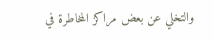والتخلي عن بعض مراكز المخاطرة في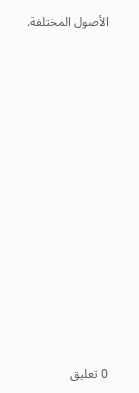الأصول المختلفة.

















0 تعليق